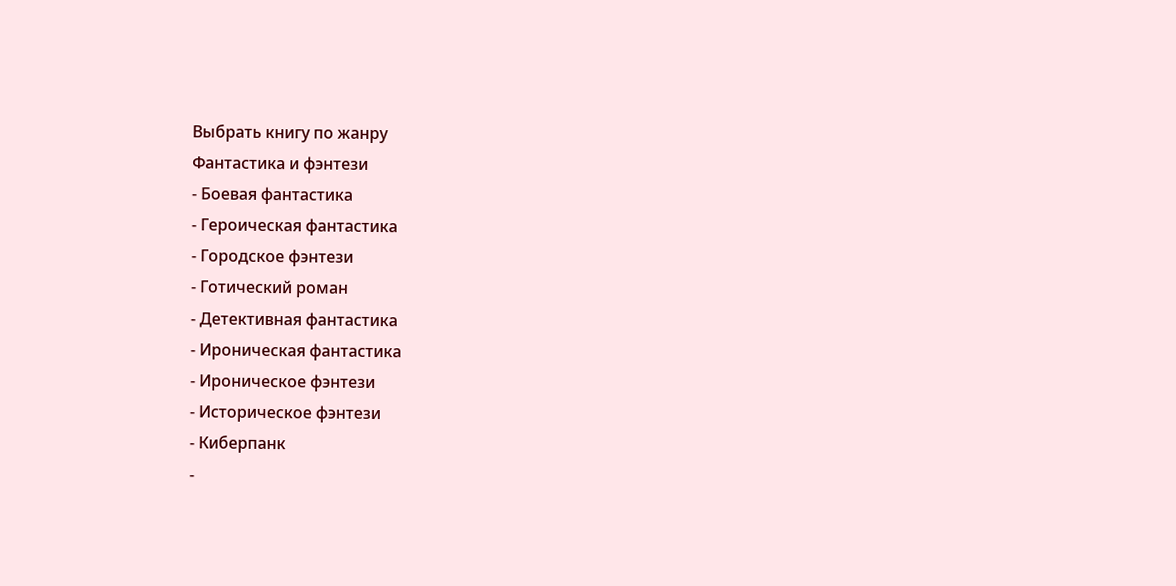Выбрать книгу по жанру
Фантастика и фэнтези
- Боевая фантастика
- Героическая фантастика
- Городское фэнтези
- Готический роман
- Детективная фантастика
- Ироническая фантастика
- Ироническое фэнтези
- Историческое фэнтези
- Киберпанк
-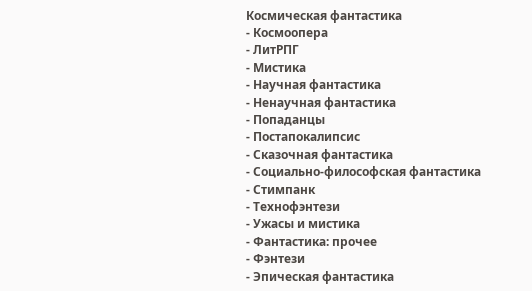Космическая фантастика
- Космоопера
- ЛитРПГ
- Мистика
- Научная фантастика
- Ненаучная фантастика
- Попаданцы
- Постапокалипсис
- Сказочная фантастика
- Социально-философская фантастика
- Стимпанк
- Технофэнтези
- Ужасы и мистика
- Фантастика: прочее
- Фэнтези
- Эпическая фантастика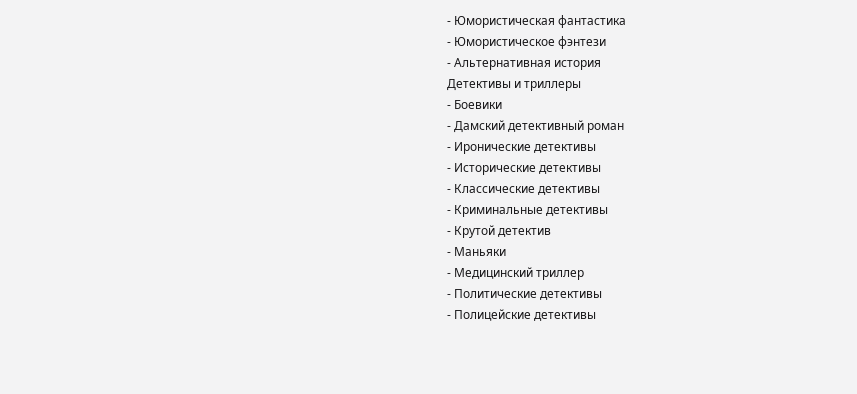- Юмористическая фантастика
- Юмористическое фэнтези
- Альтернативная история
Детективы и триллеры
- Боевики
- Дамский детективный роман
- Иронические детективы
- Исторические детективы
- Классические детективы
- Криминальные детективы
- Крутой детектив
- Маньяки
- Медицинский триллер
- Политические детективы
- Полицейские детективы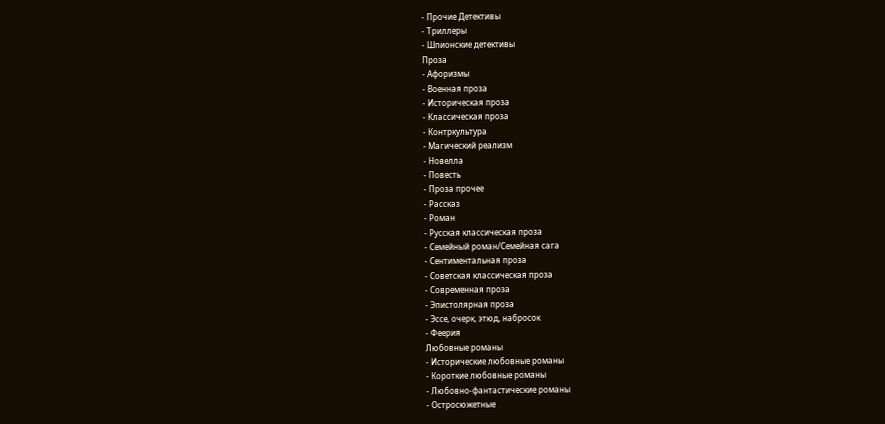- Прочие Детективы
- Триллеры
- Шпионские детективы
Проза
- Афоризмы
- Военная проза
- Историческая проза
- Классическая проза
- Контркультура
- Магический реализм
- Новелла
- Повесть
- Проза прочее
- Рассказ
- Роман
- Русская классическая проза
- Семейный роман/Семейная сага
- Сентиментальная проза
- Советская классическая проза
- Современная проза
- Эпистолярная проза
- Эссе, очерк, этюд, набросок
- Феерия
Любовные романы
- Исторические любовные романы
- Короткие любовные романы
- Любовно-фантастические романы
- Остросюжетные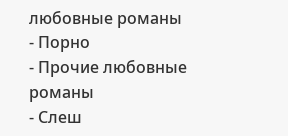любовные романы
- Порно
- Прочие любовные романы
- Слеш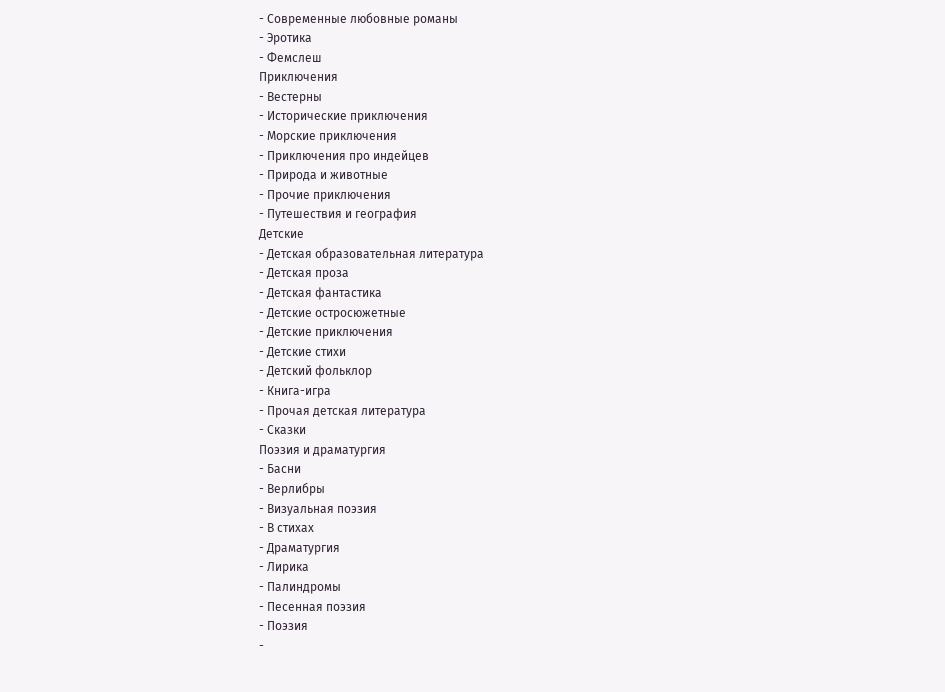- Современные любовные романы
- Эротика
- Фемслеш
Приключения
- Вестерны
- Исторические приключения
- Морские приключения
- Приключения про индейцев
- Природа и животные
- Прочие приключения
- Путешествия и география
Детские
- Детская образовательная литература
- Детская проза
- Детская фантастика
- Детские остросюжетные
- Детские приключения
- Детские стихи
- Детский фольклор
- Книга-игра
- Прочая детская литература
- Сказки
Поэзия и драматургия
- Басни
- Верлибры
- Визуальная поэзия
- В стихах
- Драматургия
- Лирика
- Палиндромы
- Песенная поэзия
- Поэзия
-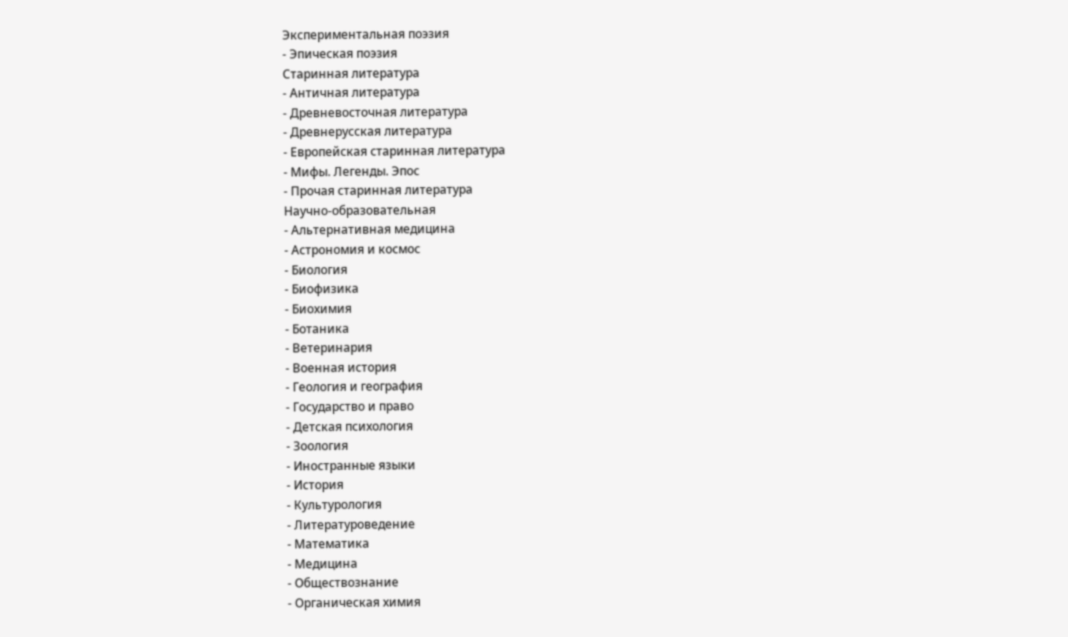Экспериментальная поэзия
- Эпическая поэзия
Старинная литература
- Античная литература
- Древневосточная литература
- Древнерусская литература
- Европейская старинная литература
- Мифы. Легенды. Эпос
- Прочая старинная литература
Научно-образовательная
- Альтернативная медицина
- Астрономия и космос
- Биология
- Биофизика
- Биохимия
- Ботаника
- Ветеринария
- Военная история
- Геология и география
- Государство и право
- Детская психология
- Зоология
- Иностранные языки
- История
- Культурология
- Литературоведение
- Математика
- Медицина
- Обществознание
- Органическая химия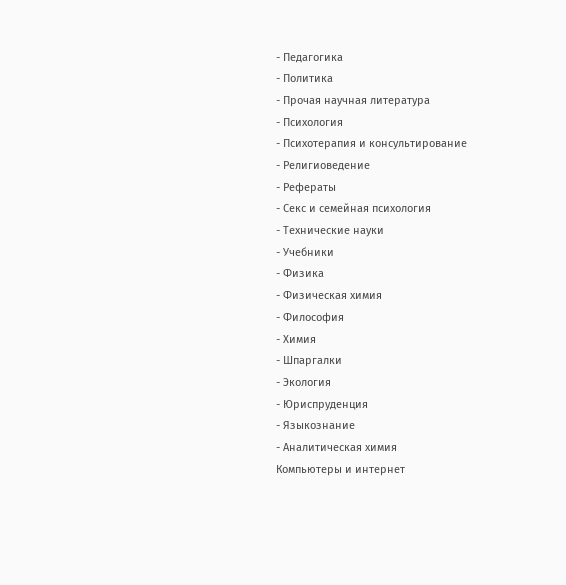- Педагогика
- Политика
- Прочая научная литература
- Психология
- Психотерапия и консультирование
- Религиоведение
- Рефераты
- Секс и семейная психология
- Технические науки
- Учебники
- Физика
- Физическая химия
- Философия
- Химия
- Шпаргалки
- Экология
- Юриспруденция
- Языкознание
- Аналитическая химия
Компьютеры и интернет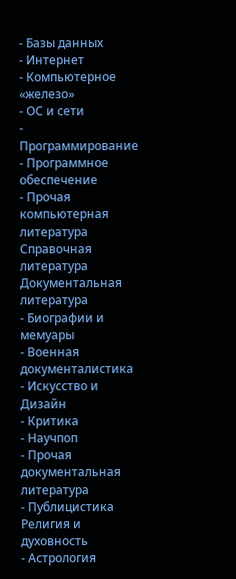- Базы данных
- Интернет
- Компьютерное «железо»
- ОС и сети
- Программирование
- Программное обеспечение
- Прочая компьютерная литература
Справочная литература
Документальная литература
- Биографии и мемуары
- Военная документалистика
- Искусство и Дизайн
- Критика
- Научпоп
- Прочая документальная литература
- Публицистика
Религия и духовность
- Астрология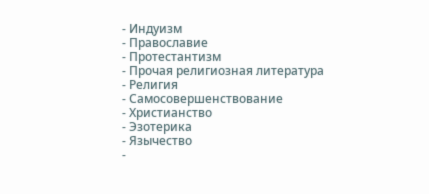- Индуизм
- Православие
- Протестантизм
- Прочая религиозная литература
- Религия
- Самосовершенствование
- Христианство
- Эзотерика
- Язычество
-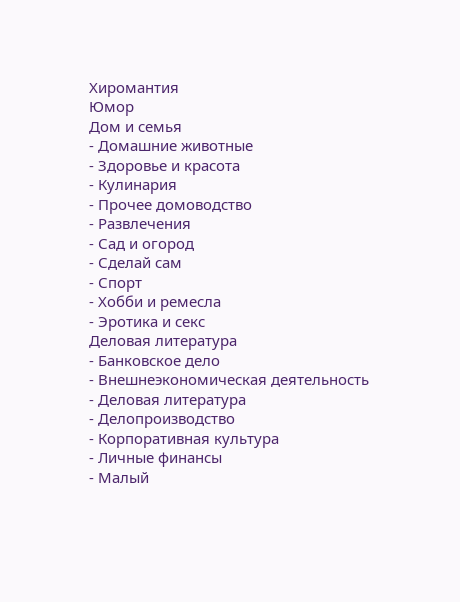Хиромантия
Юмор
Дом и семья
- Домашние животные
- Здоровье и красота
- Кулинария
- Прочее домоводство
- Развлечения
- Сад и огород
- Сделай сам
- Спорт
- Хобби и ремесла
- Эротика и секс
Деловая литература
- Банковское дело
- Внешнеэкономическая деятельность
- Деловая литература
- Делопроизводство
- Корпоративная культура
- Личные финансы
- Малый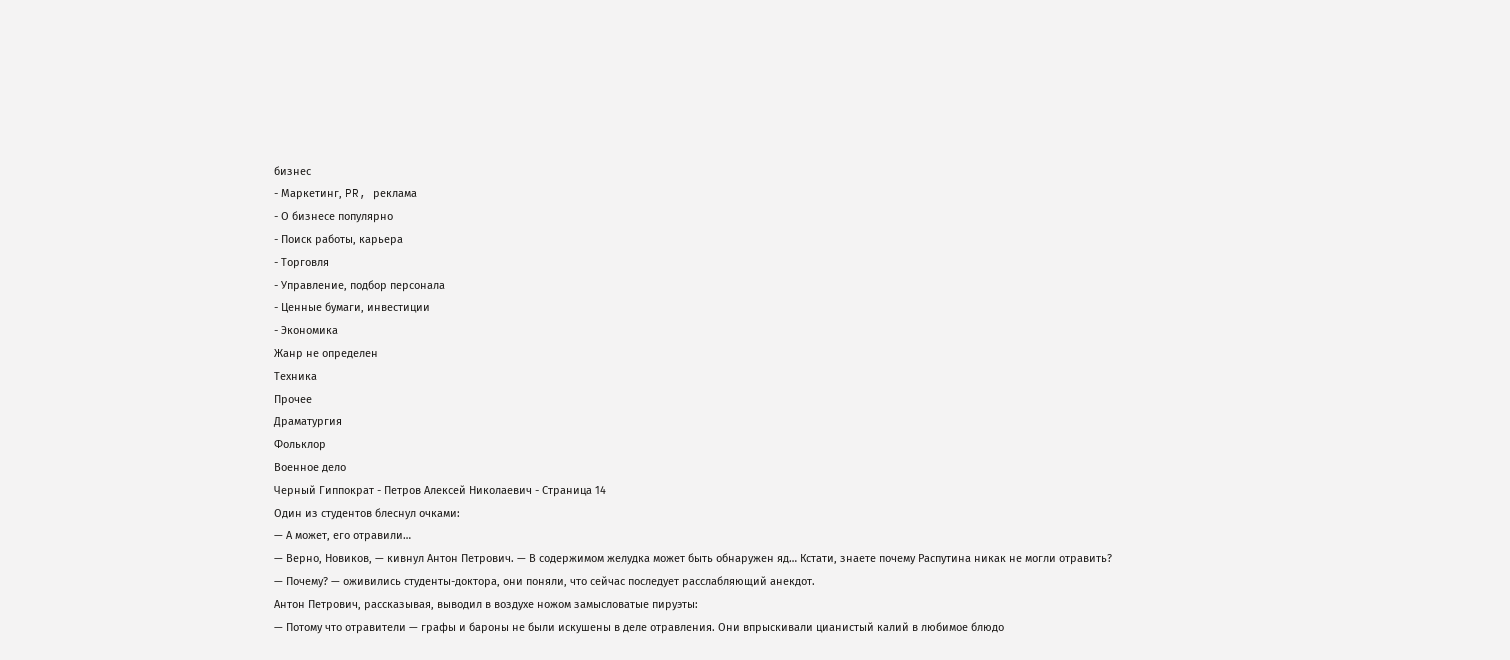бизнес
- Маркетинг, PR, реклама
- О бизнесе популярно
- Поиск работы, карьера
- Торговля
- Управление, подбор персонала
- Ценные бумаги, инвестиции
- Экономика
Жанр не определен
Техника
Прочее
Драматургия
Фольклор
Военное дело
Черный Гиппократ - Петров Алексей Николаевич - Страница 14
Один из студентов блеснул очками:
— А может, его отравили…
— Верно, Новиков, — кивнул Антон Петрович. — В содержимом желудка может быть обнаружен яд… Кстати, знаете почему Распутина никак не могли отравить?
— Почему? — оживились студенты-доктора, они поняли, что сейчас последует расслабляющий анекдот.
Антон Петрович, рассказывая, выводил в воздухе ножом замысловатые пируэты:
— Потому что отравители — графы и бароны не были искушены в деле отравления. Они впрыскивали цианистый калий в любимое блюдо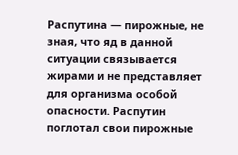Распутина — пирожные, не зная, что яд в данной ситуации связывается жирами и не представляет для организма особой опасности. Распутин поглотал свои пирожные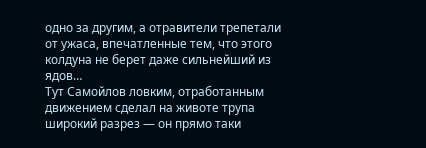одно за другим, а отравители трепетали от ужаса, впечатленные тем, что этого колдуна не берет даже сильнейший из ядов…
Тут Самойлов ловким, отработанным движением сделал на животе трупа широкий разрез — он прямо таки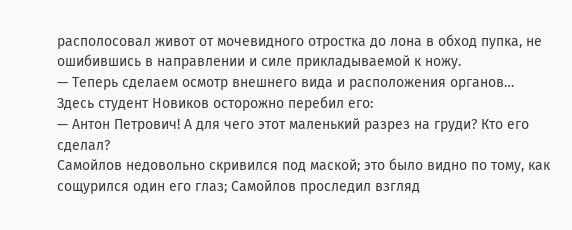располосовал живот от мочевидного отростка до лона в обход пупка, не ошибившись в направлении и силе прикладываемой к ножу.
— Теперь сделаем осмотр внешнего вида и расположения органов…
Здесь студент Новиков осторожно перебил его:
— Антон Петрович! А для чего этот маленький разрез на груди? Кто его сделал?
Самойлов недовольно скривился под маской; это было видно по тому, как сощурился один его глаз; Самойлов проследил взгляд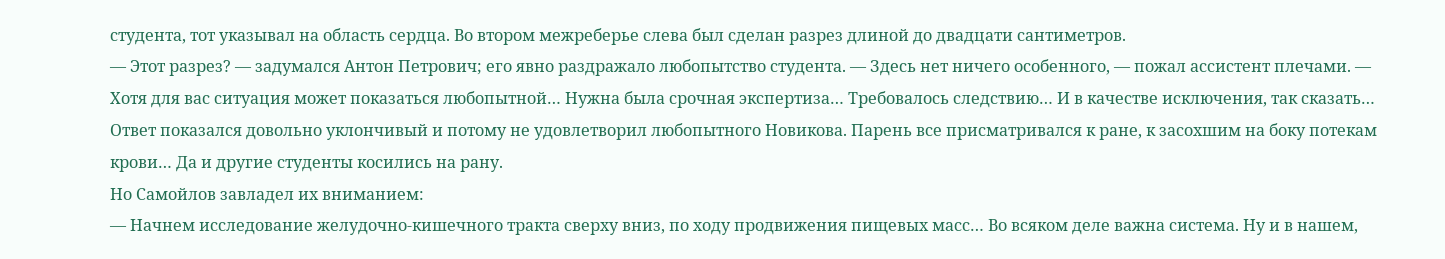студента, тот указывал на область сердца. Во втором межреберье слева был сделан разрез длиной до двадцати сантиметров.
— Этот разрез? — задумался Антон Петрович; его явно раздражало любопытство студента. — Здесь нет ничего особенного, — пожал ассистент плечами. — Хотя для вас ситуация может показаться любопытной… Нужна была срочная экспертиза… Требовалось следствию… И в качестве исключения, так сказать…
Ответ показался довольно уклончивый и потому не удовлетворил любопытного Новикова. Парень все присматривался к ране, к засохшим на боку потекам крови… Да и другие студенты косились на рану.
Но Самойлов завладел их вниманием:
— Начнем исследование желудочно-кишечного тракта сверху вниз, по ходу продвижения пищевых масс… Во всяком деле важна система. Ну и в нашем,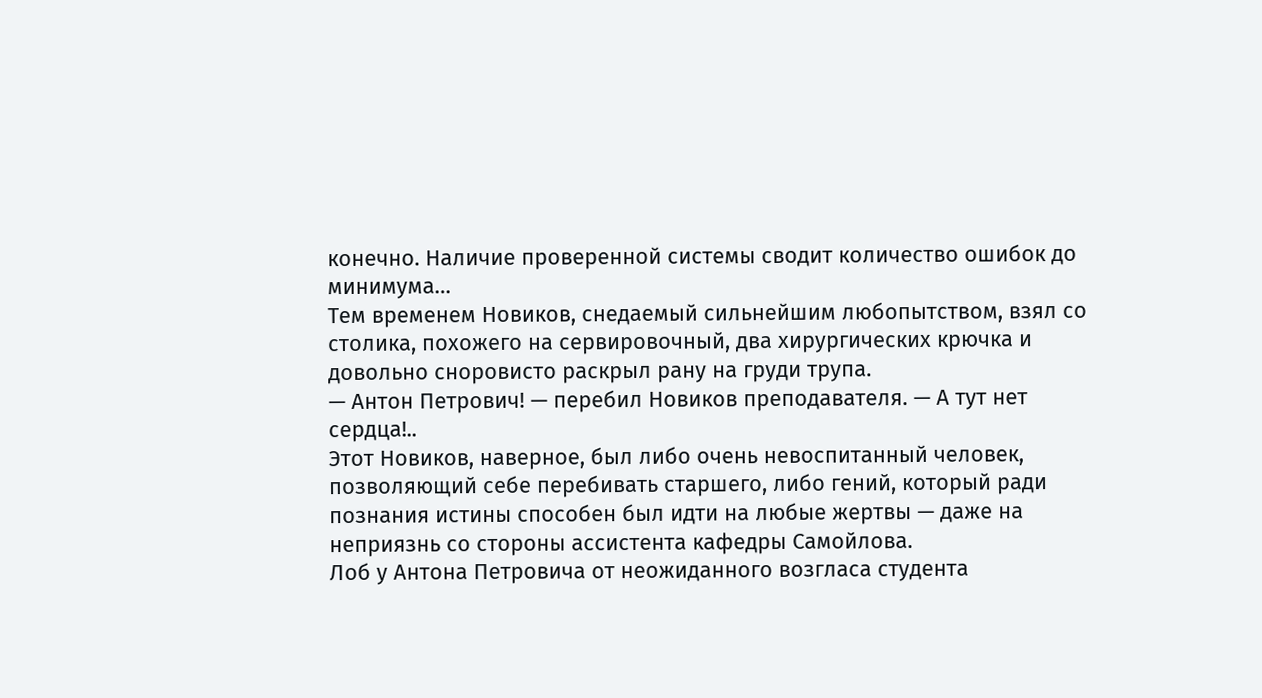конечно. Наличие проверенной системы сводит количество ошибок до минимума…
Тем временем Новиков, снедаемый сильнейшим любопытством, взял со столика, похожего на сервировочный, два хирургических крючка и довольно сноровисто раскрыл рану на груди трупа.
— Антон Петрович! — перебил Новиков преподавателя. — А тут нет сердца!..
Этот Новиков, наверное, был либо очень невоспитанный человек, позволяющий себе перебивать старшего, либо гений, который ради познания истины способен был идти на любые жертвы — даже на неприязнь со стороны ассистента кафедры Самойлова.
Лоб у Антона Петровича от неожиданного возгласа студента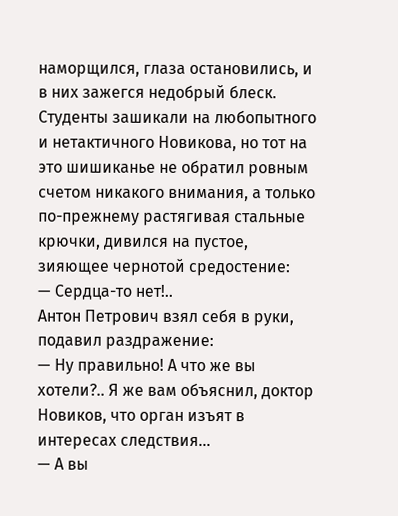наморщился, глаза остановились, и в них зажегся недобрый блеск.
Студенты зашикали на любопытного и нетактичного Новикова, но тот на это шишиканье не обратил ровным счетом никакого внимания, а только по-прежнему растягивая стальные крючки, дивился на пустое, зияющее чернотой средостение:
— Сердца-то нет!..
Антон Петрович взял себя в руки, подавил раздражение:
— Ну правильно! А что же вы хотели?.. Я же вам объяснил, доктор Новиков, что орган изъят в интересах следствия…
— А вы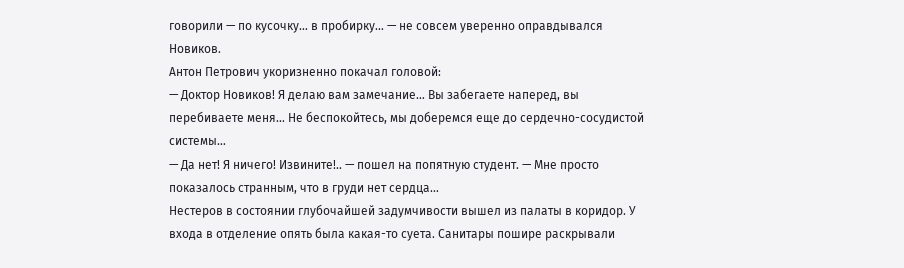говорили — по кусочку… в пробирку… — не совсем уверенно оправдывался Новиков.
Антон Петрович укоризненно покачал головой:
— Доктор Новиков! Я делаю вам замечание… Вы забегаете наперед, вы перебиваете меня… Не беспокойтесь, мы доберемся еще до сердечно-сосудистой системы…
— Да нет! Я ничего! Извините!.. — пошел на попятную студент. — Мне просто показалось странным, что в груди нет сердца…
Нестеров в состоянии глубочайшей задумчивости вышел из палаты в коридор. У входа в отделение опять была какая-то суета. Санитары пошире раскрывали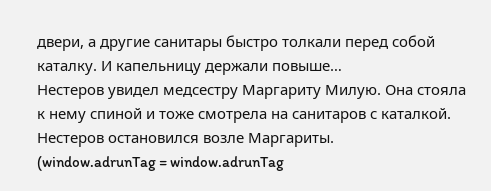двери, а другие санитары быстро толкали перед собой каталку. И капельницу держали повыше…
Нестеров увидел медсестру Маргариту Милую. Она стояла к нему спиной и тоже смотрела на санитаров с каталкой. Нестеров остановился возле Маргариты.
(window.adrunTag = window.adrunTag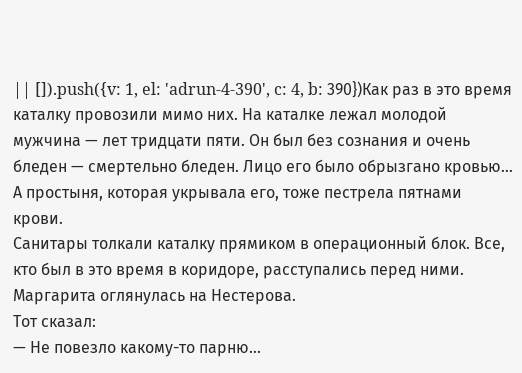|| []).push({v: 1, el: 'adrun-4-390', c: 4, b: 390})Как раз в это время каталку провозили мимо них. На каталке лежал молодой мужчина — лет тридцати пяти. Он был без сознания и очень бледен — смертельно бледен. Лицо его было обрызгано кровью… А простыня, которая укрывала его, тоже пестрела пятнами крови.
Санитары толкали каталку прямиком в операционный блок. Все, кто был в это время в коридоре, расступались перед ними.
Маргарита оглянулась на Нестерова.
Тот сказал:
— Не повезло какому-то парню…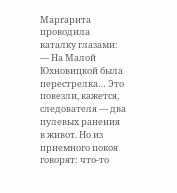Маргарита проводила каталку глазами:
— На Малой Юхновицкой была перестрелка… Это повезли, кажется, следователя — два пулевых ранения в живот. Но из приемного покоя говорят: что-то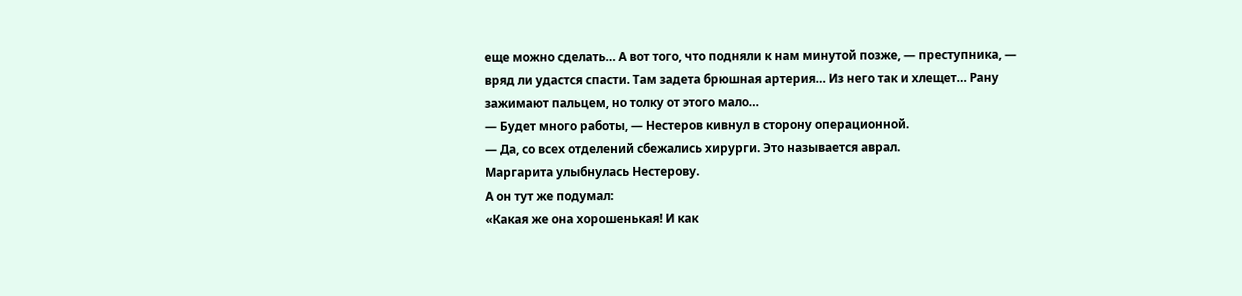еще можно сделать… А вот того, что подняли к нам минутой позже, — преступника, — вряд ли удастся спасти. Там задета брюшная артерия… Из него так и хлещет… Рану зажимают пальцем, но толку от этого мало…
— Будет много работы, — Нестеров кивнул в сторону операционной.
— Да, со всех отделений сбежались хирурги. Это называется аврал.
Маргарита улыбнулась Нестерову.
А он тут же подумал:
«Какая же она хорошенькая! И как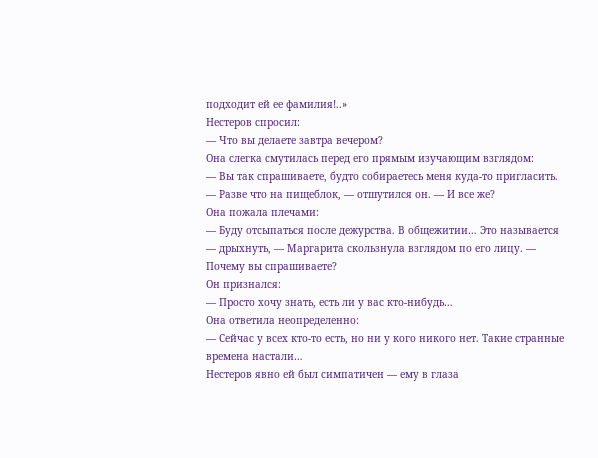подходит ей ее фамилия!..»
Нестеров спросил:
— Что вы делаете завтра вечером?
Она слегка смутилась перед его прямым изучающим взглядом:
— Вы так спрашиваете, будто собираетесь меня куда-то пригласить.
— Разве что на пищеблок, — отшутился он. — И все же?
Она пожала плечами:
— Буду отсыпаться после дежурства. В общежитии… Это называется — дрыхнуть, — Маргарита скользнула взглядом по его лицу. — Почему вы спрашиваете?
Он признался:
— Просто хочу знать, есть ли у вас кто-нибудь…
Она ответила неопределенно:
— Сейчас у всех кто-то есть, но ни у кого никого нет. Такие странные времена настали…
Нестеров явно ей был симпатичен — ему в глаза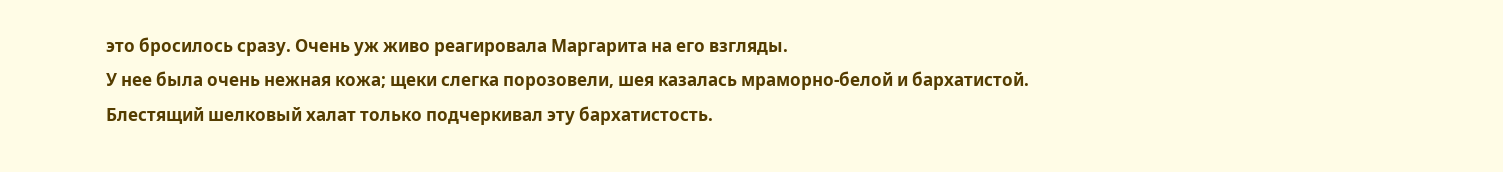это бросилось сразу. Очень уж живо реагировала Маргарита на его взгляды.
У нее была очень нежная кожа; щеки слегка порозовели, шея казалась мраморно-белой и бархатистой. Блестящий шелковый халат только подчеркивал эту бархатистость.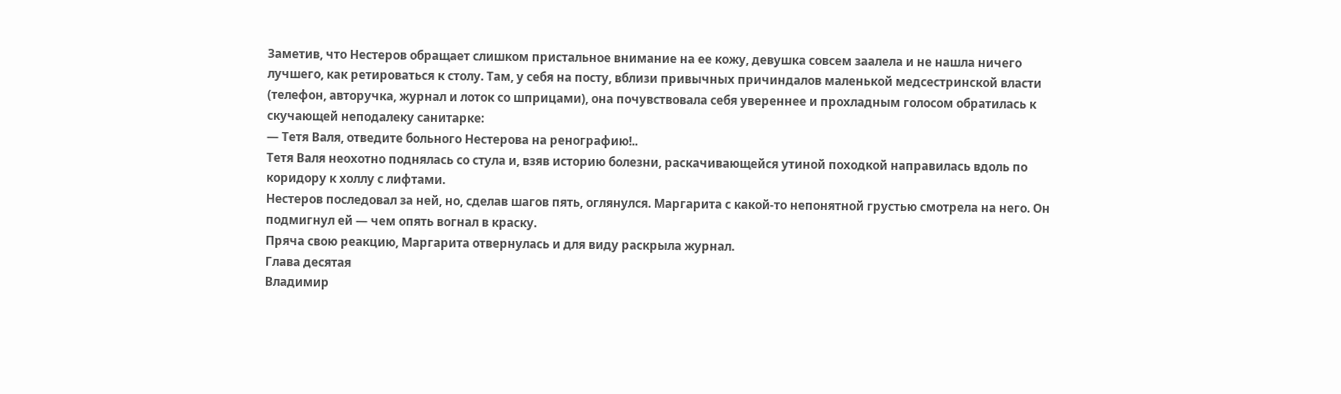Заметив, что Нестеров обращает слишком пристальное внимание на ее кожу, девушка совсем заалела и не нашла ничего лучшего, как ретироваться к столу. Там, у себя на посту, вблизи привычных причиндалов маленькой медсестринской власти (телефон, авторучка, журнал и лоток со шприцами), она почувствовала себя увереннее и прохладным голосом обратилась к скучающей неподалеку санитарке:
— Тетя Валя, отведите больного Нестерова на ренографию!..
Тетя Валя неохотно поднялась со стула и, взяв историю болезни, раскачивающейся утиной походкой направилась вдоль по коридору к холлу с лифтами.
Нестеров последовал за ней, но, сделав шагов пять, оглянулся. Маргарита с какой-то непонятной грустью смотрела на него. Он подмигнул ей — чем опять вогнал в краску.
Пряча свою реакцию, Маргарита отвернулась и для виду раскрыла журнал.
Глава десятая
Владимир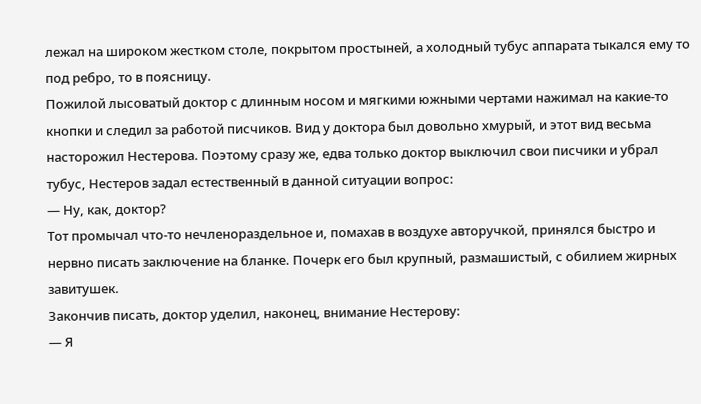лежал на широком жестком столе, покрытом простыней, а холодный тубус аппарата тыкался ему то под ребро, то в поясницу.
Пожилой лысоватый доктор с длинным носом и мягкими южными чертами нажимал на какие-то кнопки и следил за работой писчиков. Вид у доктора был довольно хмурый, и этот вид весьма насторожил Нестерова. Поэтому сразу же, едва только доктор выключил свои писчики и убрал тубус, Нестеров задал естественный в данной ситуации вопрос:
— Ну, как, доктор?
Тот промычал что-то нечленораздельное и, помахав в воздухе авторучкой, принялся быстро и нервно писать заключение на бланке. Почерк его был крупный, размашистый, с обилием жирных завитушек.
Закончив писать, доктор уделил, наконец, внимание Нестерову:
— Я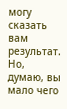могу сказать вам результат. Но, думаю, вы мало чего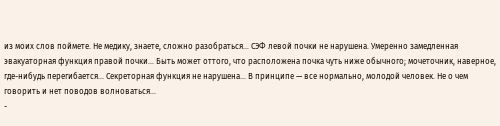из моих слов поймете. Не медику, знаете, сложно разобраться… СЭФ левой почки не нарушена. Умеренно замедленная эвакуаторная функция правой почки… Быть может оттого, что расположена почка чуть ниже обычного; мочеточник, наверное, где-нибудь перегибается… Секреторная функция не нарушена… В принципе — все нормально, молодой человек. Не о чем говорить и нет поводов волноваться…
-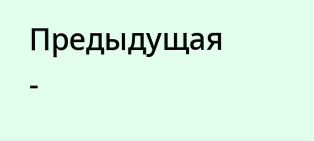Предыдущая
-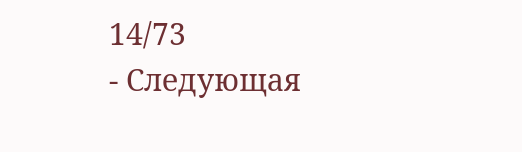14/73
- Следующая